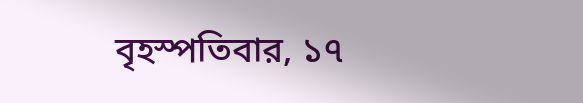বৃহস্পতিবার, ১৭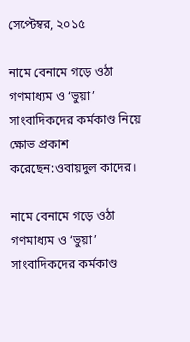সেপ্টেম্বর, ২০১৫

নামে বেনামে গড়ে ওঠা গণমাধ্যম ও ‘ভুয়া’ সাংবাদিকদের কর্মকাণ্ড নিয়ে ক্ষোভ প্রকাশ করেছেন:ওবায়দুল কাদের।

নামে বেনামে গড়ে ওঠা গণমাধ্যম ও ‘ভুয়া’ সাংবাদিকদের কর্মকাণ্ড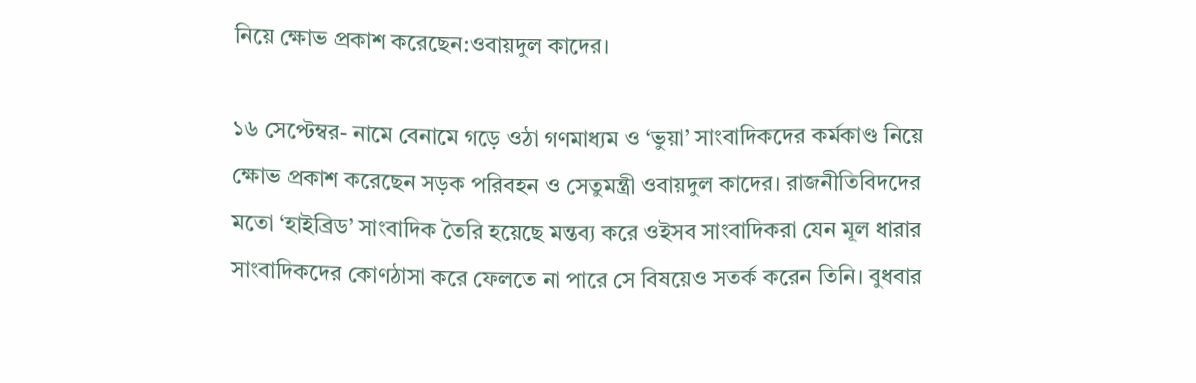নিয়ে ক্ষোভ প্রকাশ করেছেন:ওবায়দুল কাদের।

১৬ সেপ্টেম্বর- নামে বেনামে গড়ে ওঠা গণমাধ্যম ও ‘ভুয়া’ সাংবাদিকদের কর্মকাণ্ড নিয়ে ক্ষোভ প্রকাশ করেছেন সড়ক পরিবহন ও সেতুমন্ত্রী ওবায়দুল কাদের। রাজনীতিবিদদের মতো ‘হাইব্রিড’ সাংবাদিক তৈরি হয়েছে মন্তব্য করে ওইসব সাংবাদিকরা যেন মূল ধারার সাংবাদিকদের কোণঠাসা করে ফেলতে না পারে সে বিষয়েও সতর্ক করেন তিনি। বুধবার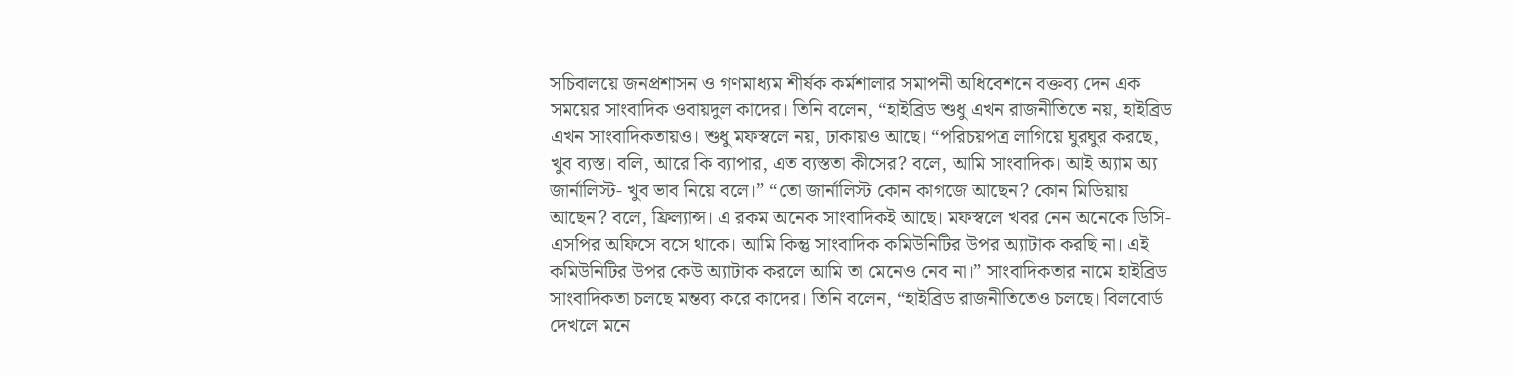সচিবালয়ে জনপ্রশাসন ও গণমাধ্যম শীর্ষক কর্মশালার সমাপনী অধিবেশনে বক্তব্য দেন এক সময়ের সাংবাদিক ওবায়দুল কাদের। তিনি বলেন, “হাইব্রিড শুধু এখন রাজনীতিতে নয়, হাইব্রিড এখন সাংবাদিকতায়ও। শুধু মফস্বলে নয়, ঢাকায়ও আছে। “পরিচয়পত্র লাগিয়ে ঘুরঘুর করছে, খুব ব্যস্ত। বলি, আরে কি ব্যাপার, এত ব্যস্ততা কীসের? বলে, আমি সাংবাদিক। আই অ্যাম অ্য জার্নালিস্ট- খুব ভাব নিয়ে বলে।” “তো জার্নালিস্ট কোন কাগজে আছেন? কোন মিডিয়ায় আছেন? বলে, ফ্রিল্যান্স। এ রকম অনেক সাংবাদিকই আছে। মফস্বলে খবর নেন অনেকে ডিসি-এসপির অফিসে বসে থাকে। আমি কিন্তু সাংবাদিক কমিউনিটির উপর অ্যাটাক করছি না। এই কমিউনিটির উপর কেউ অ্যাটাক করলে আমি তা মেনেও নেব না।” সাংবাদিকতার নামে হাইব্রিড সাংবাদিকতা চলছে মন্তব্য করে কাদের। তিনি বলেন, “হাইব্রিড রাজনীতিতেও চলছে। বিলবোর্ড দেখলে মনে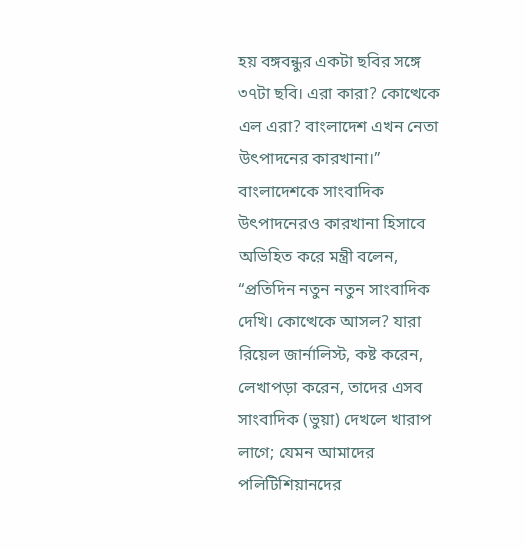হয় বঙ্গবন্ধুর একটা ছবির সঙ্গে ৩৭টা ছবি। এরা কারা? কোত্থেকে এল এরা? বাংলাদেশ এখন নেতা উৎপাদনের কারখানা।” বাংলাদেশকে সাংবাদিক উৎপাদনেরও কারখানা হিসাবে অভিহিত করে মন্ত্রী বলেন, “প্রতিদিন নতুন নতুন সাংবাদিক দেখি। কোত্থেকে আসল? যারা রিয়েল জার্নালিস্ট, কষ্ট করেন, লেখাপড়া করেন, তাদের এসব সাংবাদিক (ভুয়া) দেখলে খারাপ লাগে; যেমন আমাদের পলিটিশিয়ানদের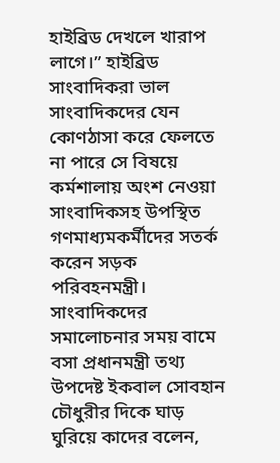হাইব্রিড দেখলে খারাপ লাগে।” হাইব্রিড সাংবাদিকরা ভাল সাংবাদিকদের যেন কোণঠাসা করে ফেলতে না পারে সে বিষয়ে কর্মশালায় অংশ নেওয়া সাংবাদিকসহ উপস্থিত গণমাধ্যমকর্মীদের সতর্ক করেন সড়ক পরিবহনমন্ত্রী। সাংবাদিকদের সমালোচনার সময় বামে বসা প্রধানমন্ত্রী তথ্য উপদেষ্ট ইকবাল সোবহান চৌধুরীর দিকে ঘাড় ঘুরিয়ে কাদের বলেন,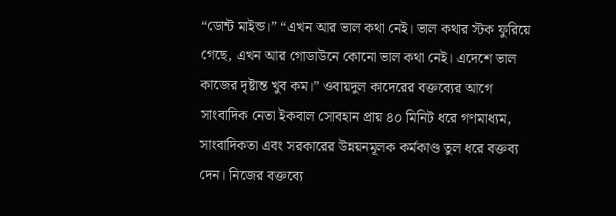“ডোন্ট মাইন্ড।” “এখন আর ভাল কথা নেই। ভাল কথার স্টক ফুরিয়ে গেছে, এখন আর গোডাউনে কোনো ভাল কথা নেই। এদেশে ভাল কাজের দৃষ্টান্ত খুব কম।” ওবায়দুল কাদেরের বক্তব্যের আগে সাংবাদিক নেতা ইকবাল সোবহান প্রায় ৪০ মিনিট ধরে গণমাধ্যম, সাংবাদিকতা এবং সরকারের উন্নয়নমূলক কর্মকাণ্ড তুল ধরে বক্তব্য দেন। নিজের বক্তব্যে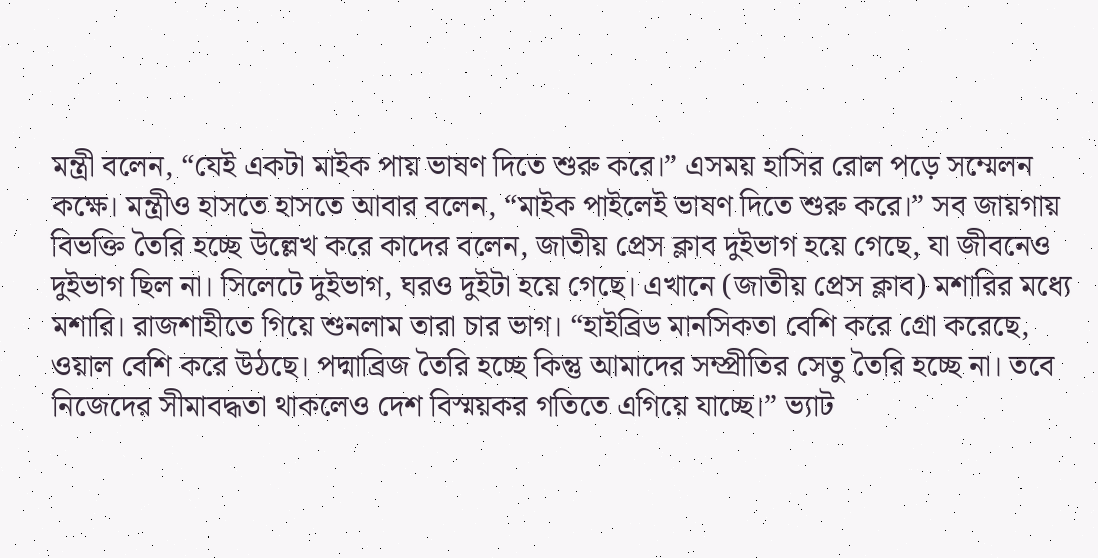মন্ত্রী বলেন, “যেই একটা মাইক পায় ভাষণ দিতে শুরু করে।” এসময় হাসির রোল পড়ে সম্মেলন কক্ষে। মন্ত্রীও হাসতে হাসতে আবার বলেন, “মাইক পাইলেই ভাষণ দিতে শুরু করে।” সব জায়গায় বিভক্তি তৈরি হচ্ছে উল্লেখ করে কাদের বলেন, জাতীয় প্রেস ক্লাব দুইভাগ হয়ে গেছে, যা জীবনেও দুইভাগ ছিল না। সিলেটে দুইভাগ, ঘরও দুইটা হয়ে গেছে। এখানে (জাতীয় প্রেস ক্লাব) মশারির মধ্যে মশারি। রাজশাহীতে গিয়ে শুনলাম তারা চার ভাগ। “হাইব্রিড মানসিকতা বেশি করে গ্রো করেছে, ওয়াল বেশি করে উঠছে। পদ্মাব্রিজ তৈরি হচ্ছে কিন্তু আমাদের সম্প্রীতির সেতু তৈরি হচ্ছে না। তবে নিজেদের সীমাবদ্ধতা থাকলেও দেশ বিস্ময়কর গতিতে এগিয়ে যাচ্ছে।” ভ্যাট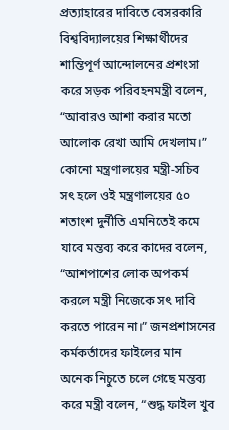প্রত্যাহারের দাবিতে বেসরকারি বিশ্ববিদ্যালয়ের শিক্ষার্থীদের শান্তিপূর্ণ আন্দোলনের প্রশংসা করে সড়ক পরিবহনমন্ত্রী বলেন, “আবারও আশা করার মতো আলোক রেখা আমি দেখলাম।” কোনো মন্ত্রণালয়ের মন্ত্রী-সচিব সৎ হলে ওই মন্ত্রণালয়ের ৫০ শতাংশ দুর্নীতি এমনিতেই কমে যাবে মন্তব্য করে কাদের বলেন, “আশপাশের লোক অপকর্ম করলে মন্ত্রী নিজেকে সৎ দাবি করতে পারেন না।” জনপ্রশাসনের কর্মকর্তাদের ফাইলের মান অনেক নিচুতে চলে গেছে মন্তব্য করে মন্ত্রী বলেন, “শুদ্ধ ফাইল খুব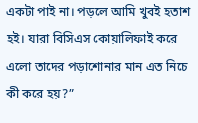একটা পাই না। পড়লে আমি খুবই হতাশ হই। যারা বিসিএস কোয়ালিফাই করে এলো তাদের পড়াশোনার মান এত নিচে কী করে হয়?”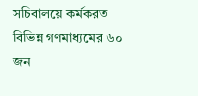সচিবালয়ে কর্মকরত বিভিন্ন গণমাধ্যমের ৬০ জন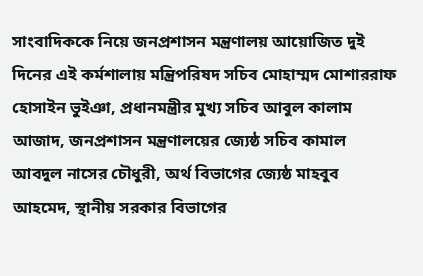সাংবাদিককে নিয়ে জনপ্রশাসন মন্ত্রণালয় আয়োজিত দুই দিনের এই কর্মশালায় মন্ত্রিপরিষদ সচিব মোহাম্মদ মোশাররাফ হোসাইন ভুইঞা, প্রধানমন্ত্রীর মুখ্য সচিব আবুল কালাম আজাদ, জনপ্রশাসন মন্ত্রণালয়ের জ্যেষ্ঠ সচিব কামাল আবদুল নাসের চৌধুরী, অর্থ বিভাগের জ্যেষ্ঠ মাহবুব আহমেদ, স্থানীয় সরকার বিভাগের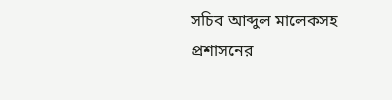সচিব আব্দুল মালেকসহ প্রশাসনের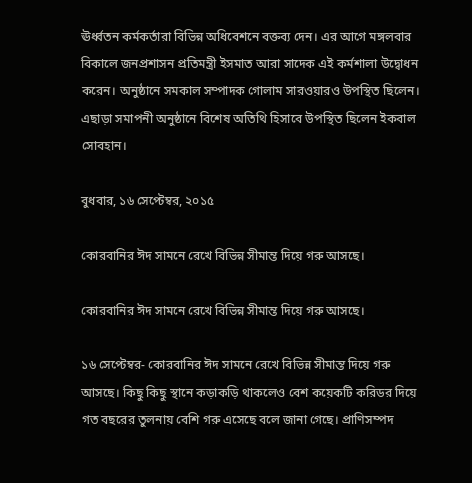ঊর্ধ্বতন কর্মকর্তারা বিভিন্ন অধিবেশনে বক্তব্য দেন। এর আগে মঙ্গলবার বিকালে জনপ্রশাসন প্রতিমন্ত্রী ইসমাত আরা সাদেক এই কর্মশালা উদ্বোধন করেন। অনুষ্ঠানে সমকাল সম্পাদক গোলাম সারওয়ারও উপস্থিত ছিলেন। এছাড়া সমাপনী অনুষ্ঠানে বিশেষ অতিথি হিসাবে উপস্থিত ছিলেন ইকবাল সোবহান।

বুধবার, ১৬ সেপ্টেম্বর, ২০১৫

কোরবানির ঈদ সামনে রেখে বিভিন্ন সীমান্ত দিয়ে গরু আসছে।

কোরবানির ঈদ সামনে রেখে বিভিন্ন সীমান্ত দিয়ে গরু আসছে।

১৬ সেপ্টেম্বর- কোরবানির ঈদ সামনে রেখে বিভিন্ন সীমান্ত দিয়ে গরু আসছে। কিছু কিছু স্থানে কড়াকড়ি থাকলেও বেশ কয়েকটি করিডর দিয়ে গত বছরের তুলনায় বেশি গরু এসেছে বলে জানা গেছে। প্রাণিসম্পদ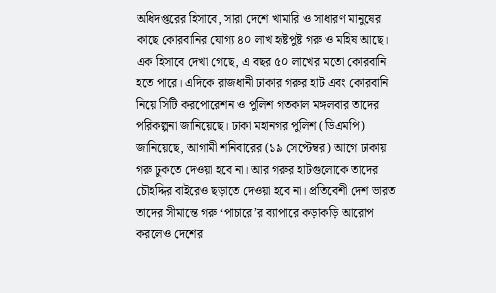অধিদপ্তরের হিসাবে, সারা দেশে খামারি ও সাধারণ মানুষের কাছে কোরবানির যোগ্য ৪০ লাখ হৃষ্টপুষ্ট গরু ও মহিষ আছে। এক হিসাবে দেখা গেছে, এ বছর ৫০ লাখের মতো কোরবানি হতে পারে। এদিকে রাজধানী ঢাকার গরুর হাট এবং কোরবানি নিয়ে সিটি করপোরেশন ও পুলিশ গতকাল মঙ্গলবার তাদের পরিকল্পনা জানিয়েছে। ঢাকা মহানগর পুলিশ (ডিএমপি) জানিয়েছে, আগামী শনিবারের (১৯ সেপ্টেম্বর) আগে ঢাকায় গরু ঢুকতে দেওয়া হবে না। আর গরুর হাটগুলোকে তাদের চৌহদ্দির বাইরেও ছড়াতে দেওয়া হবে না। প্রতিবেশী দেশ ভারত তাদের সীমান্তে গরু ‘পাচারে’র ব্যাপারে কড়াকড়ি আরোপ করলেও দেশের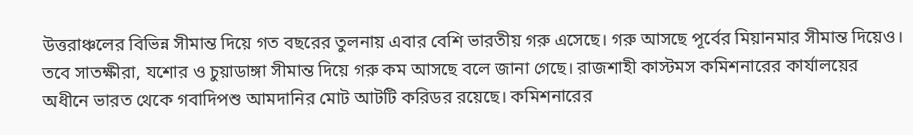উত্তরাঞ্চলের বিভিন্ন সীমান্ত দিয়ে গত বছরের তুলনায় এবার বেশি ভারতীয় গরু এসেছে। গরু আসছে পূর্বের মিয়ানমার সীমান্ত দিয়েও। তবে সাতক্ষীরা, যশোর ও চুয়াডাঙ্গা সীমান্ত দিয়ে গরু কম আসছে বলে জানা গেছে। রাজশাহী কাস্টমস কমিশনারের কার্যালয়ের অধীনে ভারত থেকে গবাদিপশু আমদানির মোট আটটি করিডর রয়েছে। কমিশনারের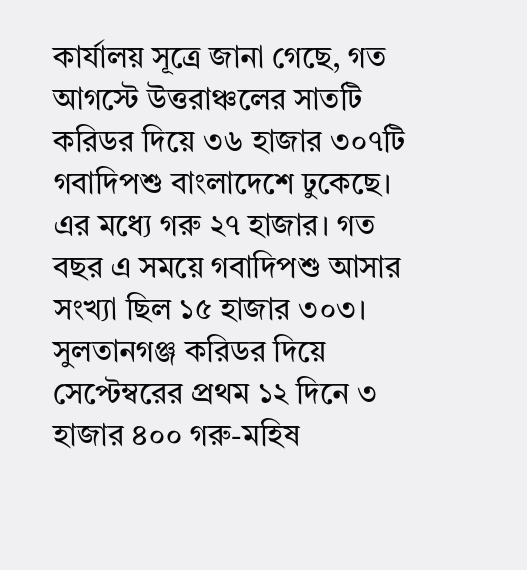কার্যালয় সূত্রে জানা গেছে, গত আগস্টে উত্তরাঞ্চলের সাতটি করিডর দিয়ে ৩৬ হাজার ৩০৭টি গবাদিপশু বাংলাদেশে ঢুকেছে। এর মধ্যে গরু ২৭ হাজার। গত বছর এ সময়ে গবাদিপশু আসার সংখ্যা ছিল ১৫ হাজার ৩০৩। সুলতানগঞ্জ করিডর দিয়ে সেপ্টেম্বরের প্রথম ১২ দিনে ৩ হাজার ৪০০ গরু-মহিষ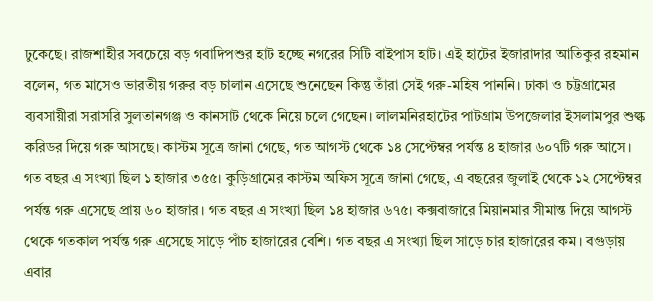ঢুকেছে। রাজশাহীর সবচেয়ে বড় গবাদিপশুর হাট হচ্ছে নগরের সিটি বাইপাস হাট। এই হাটের ইজারাদার আতিকুর রহমান বলেন, গত মাসেও ভারতীয় গরুর বড় চালান এসেছে শুনেছেন কিন্তু তাঁরা সেই গরু-মহিষ পাননি। ঢাকা ও চট্টগ্রামের ব্যবসায়ীরা সরাসরি সুলতানগঞ্জ ও কানসাট থেকে নিয়ে চলে গেছেন। লালমনিরহাটের পাটগ্রাম উপজেলার ইসলামপুর শুল্ক করিডর দিয়ে গরু আসছে। কাস্টম সূত্রে জানা গেছে, গত আগস্ট থেকে ১৪ সেপ্টেম্বর পর্যন্ত ৪ হাজার ৬০৭টি গরু আসে। গত বছর এ সংখ্যা ছিল ১ হাজার ৩৫৫। কুড়িগ্রামের কাস্টম অফিস সূত্রে জানা গেছে, এ বছরের জুলাই থেকে ১২ সেপ্টেম্বর পর্যন্ত গরু এসেছে প্রায় ৬০ হাজার। গত বছর এ সংখ্যা ছিল ১৪ হাজার ৬৭৫। কক্সবাজারে মিয়ানমার সীমান্ত দিয়ে আগস্ট থেকে গতকাল পর্যন্ত গরু এসেছে সাড়ে পাঁচ হাজারের বেশি। গত বছর এ সংখ্যা ছিল সাড়ে চার হাজারের কম। বগুড়ায় এবার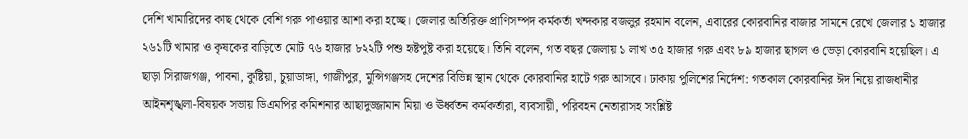দেশি খামারিদের কাছ থেকে বেশি গরু পাওয়ার আশা করা হচ্ছে। জেলার অতিরিক্ত প্রাণিসম্পদ কর্মকর্তা খন্দকার বজলুর রহমান বলেন, এবারের কোরবানির বাজার সামনে রেখে জেলার ১ হাজার ২৬১টি খামার ও কৃষকের বাড়িতে মোট ৭৬ হাজার ৮২২টি পশু হৃষ্টপুষ্ট করা হয়েছে। তিনি বলেন, গত বছর জেলায় ১ লাখ ৩৫ হাজার গরু এবং ৮৯ হাজার ছাগল ও ভেড়া কোরবানি হয়েছিল। এ ছাড়া সিরাজগঞ্জ, পাবনা, কুষ্টিয়া, চুয়াডাঙ্গা, গাজীপুর, মুন্সিগঞ্জসহ দেশের বিভিন্ন স্থান থেকে কোরবানির হাটে গরু আসবে। ঢাকায় পুলিশের নির্দেশ: গতকাল কোরবানির ঈদ নিয়ে রাজধানীর আইনশৃঙ্খলা-বিষয়ক সভায় ডিএমপির কমিশনার আছাদুজ্জামান মিয়া ও ঊর্ধ্বতন কর্মকর্তারা, ব্যবসায়ী, পরিবহন নেতারাসহ সংশ্লিষ্ট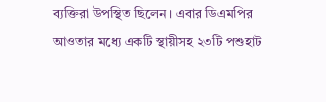ব্যক্তিরা উপস্থিত ছিলেন। এবার ডিএমপির আওতার মধ্যে একটি স্থায়ীসহ ২৩টি পশুহাট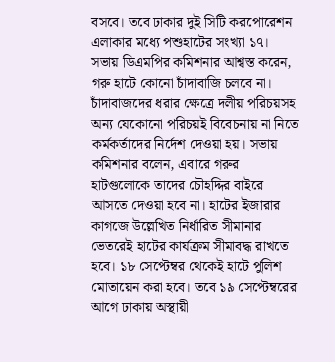বসবে। তবে ঢাকার দুই সিটি করপোরেশন এলাকার মধ্যে পশুহাটের সংখ্যা ১৭। সভায় ডিএমপির কমিশনার আশ্বস্ত করেন, গরু হাটে কোনো চাঁদাবাজি চলবে না। চাঁদাবাজদের ধরার ক্ষেত্রে দলীয় পরিচয়সহ অন্য যেকোনো পরিচয়ই বিবেচনায় না নিতে কর্মকর্তাদের নির্দেশ দেওয়া হয়। সভায় কমিশনার বলেন, এবারে গরুর হাটগুলোকে তাদের চৌহদ্দির বাইরে আসতে দেওয়া হবে না। হাটের ইজারার কাগজে উল্লেখিত নির্ধারিত সীমানার ভেতরেই হাটের কার্যক্রম সীমাবদ্ধ রাখতে হবে। ১৮ সেপ্টেম্বর থেকেই হাটে পুলিশ মোতায়েন করা হবে। তবে ১৯ সেপ্টেম্বরের আগে ঢাকায় অস্থায়ী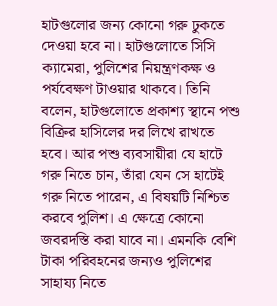হাটগুলোর জন্য কোনো গরু ঢুকতে দেওয়া হবে না। হাটগুলোতে সিসি ক্যামেরা, পুলিশের নিয়ন্ত্রণকক্ষ ও পর্যবেক্ষণ টাওয়ার থাকবে। তিনি বলেন, হাটগুলোতে প্রকাশ্য স্থানে পশু বিক্রির হাসিলের দর লিখে রাখতে হবে। আর পশু ব্যবসায়ীরা যে হাটে গরু নিতে চান, তাঁরা যেন সে হাটেই গরু নিতে পারেন, এ বিষয়টি নিশ্চিত করবে পুলিশ। এ ক্ষেত্রে কোনো জবরদস্তি করা যাবে না। এমনকি বেশি টাকা পরিবহনের জন্যও পুলিশের সাহায্য নিতে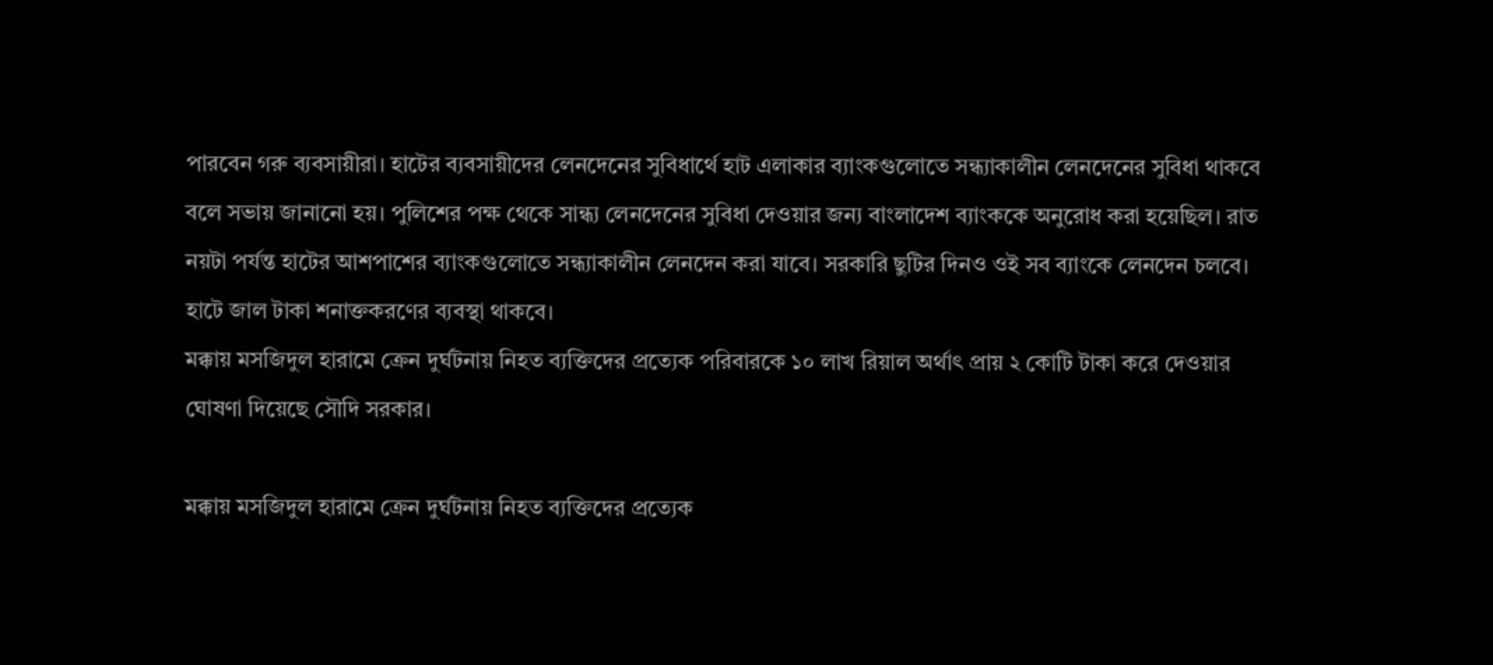পারবেন গরু ব্যবসায়ীরা। হাটের ব্যবসায়ীদের লেনদেনের সুবিধার্থে হাট এলাকার ব্যাংকগুলোতে সন্ধ্যাকালীন লেনদেনের সুবিধা থাকবে বলে সভায় জানানো হয়। পুলিশের পক্ষ থেকে সান্ধ্য লেনদেনের সুবিধা দেওয়ার জন্য বাংলাদেশ ব্যাংককে অনুরোধ করা হয়েছিল। রাত নয়টা পর্যন্ত হাটের আশপাশের ব্যাংকগুলোতে সন্ধ্যাকালীন লেনদেন করা যাবে। সরকারি ছুটির দিনও ওই সব ব্যাংকে লেনদেন চলবে। হাটে জাল টাকা শনাক্তকরণের ব্যবস্থা থাকবে।
মক্কায় মসজিদুল হারামে ক্রেন দুর্ঘটনায় নিহত ব্যক্তিদের প্রত্যেক পরিবারকে ১০ লাখ রিয়াল অর্থাৎ প্রায় ২ কোটি টাকা করে দেওয়ার ঘোষণা দিয়েছে সৌদি সরকার।

মক্কায় মসজিদুল হারামে ক্রেন দুর্ঘটনায় নিহত ব্যক্তিদের প্রত্যেক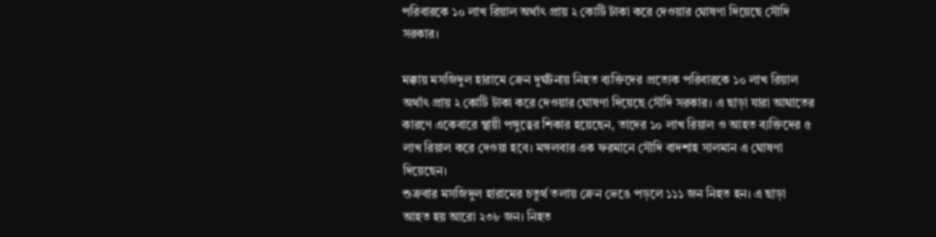পরিবারকে ১০ লাখ রিয়াল অর্থাৎ প্রায় ২ কোটি টাকা করে দেওয়ার ঘোষণা দিয়েছে সৌদি সরকার।

মক্কায় মসজিদুল হারামে ক্রেন দুর্ঘটনায় নিহত ব্যক্তিদের প্রত্যেক পরিবারকে ১০ লাখ রিয়াল অর্থাৎ প্রায় ২ কোটি টাকা করে দেওয়ার ঘোষণা দিয়েছে সৌদি সরকার। এ ছাড়া যারা আঘাতের কারণে একেবারে স্থায়ী পঙ্গুত্বের শিকার হয়েছেন, তাদের ১০ লাখ রিয়াল ও আহত ব্যক্তিদের ৫ লাখ রিয়াল করে দেওয়া হবে। মঙ্গলবার এক ফরমানে সৌদি বাদশাহ সালমান এ ঘোষণা দিয়েছেন।
শুক্রবার মসজিদুল হারামের চতুর্থ তলায় ক্রেন ভেঙে পড়লে ১১১ জন নিহত হন। এ ছাড়া আহত হয় আরো ২৩৮ জন। নিহত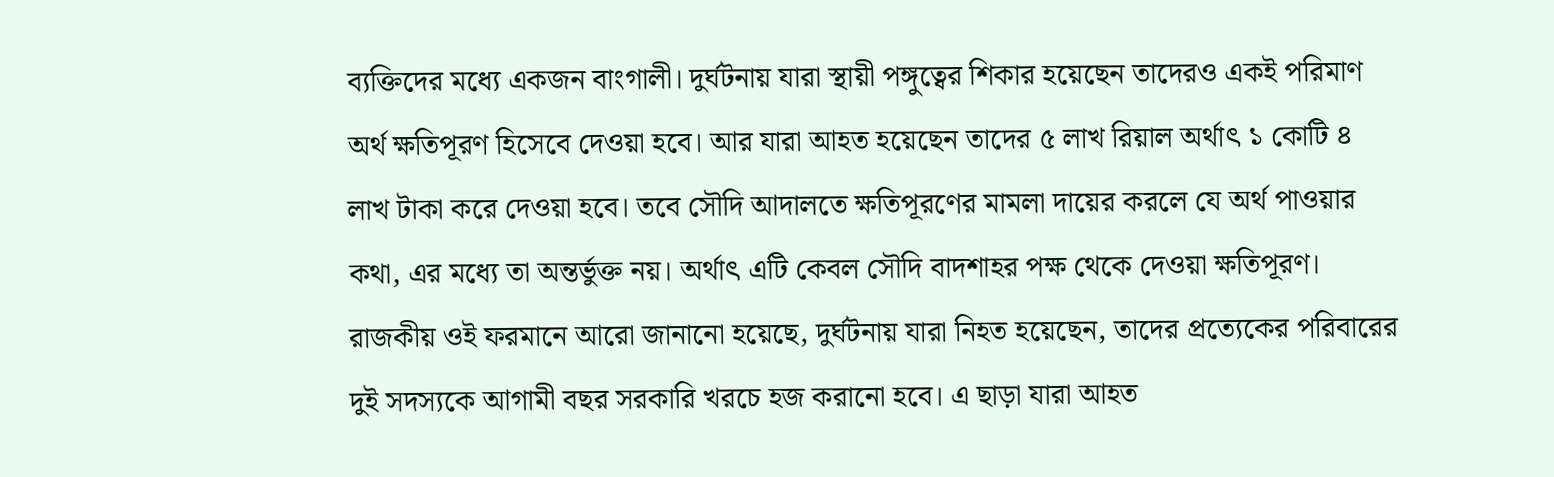ব্যক্তিদের মধ্যে একজন বাংগালী। দুর্ঘটনায় যারা স্থায়ী পঙ্গুত্বের শিকার হয়েছেন তাদেরও একই পরিমাণ অর্থ ক্ষতিপূরণ হিসেবে দেওয়া হবে। আর যারা আহত হয়েছেন তাদের ৫ লাখ রিয়াল অর্থাৎ ১ কোটি ৪ লাখ টাকা করে দেওয়া হবে। তবে সৌদি আদালতে ক্ষতিপূরণের মামলা দায়ের করলে যে অর্থ পাওয়ার কথা, এর মধ্যে তা অন্তর্ভুক্ত নয়। অর্থাৎ এটি কেবল সৌদি বাদশাহর পক্ষ থেকে দেওয়া ক্ষতিপূরণ।
রাজকীয় ওই ফরমানে আরো জানানো হয়েছে, দুর্ঘটনায় যারা নিহত হয়েছেন, তাদের প্রত্যেকের পরিবারের দুই সদস্যকে আগামী বছর সরকারি খরচে হজ করানো হবে। এ ছাড়া যারা আহত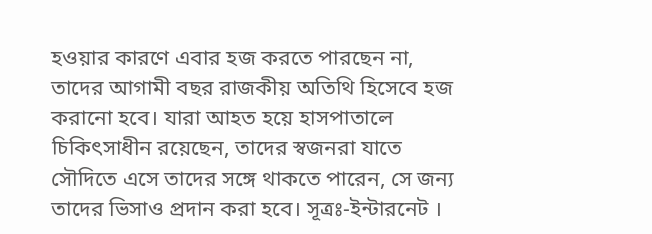হওয়ার কারণে এবার হজ করতে পারছেন না, তাদের আগামী বছর রাজকীয় অতিথি হিসেবে হজ করানো হবে। যারা আহত হয়ে হাসপাতালে চিকিৎসাধীন রয়েছেন, তাদের স্বজনরা যাতে সৌদিতে এসে তাদের সঙ্গে থাকতে পারেন, সে জন্য তাদের ভিসাও প্রদান করা হবে। সূত্রঃ-ইন্টারনেট ।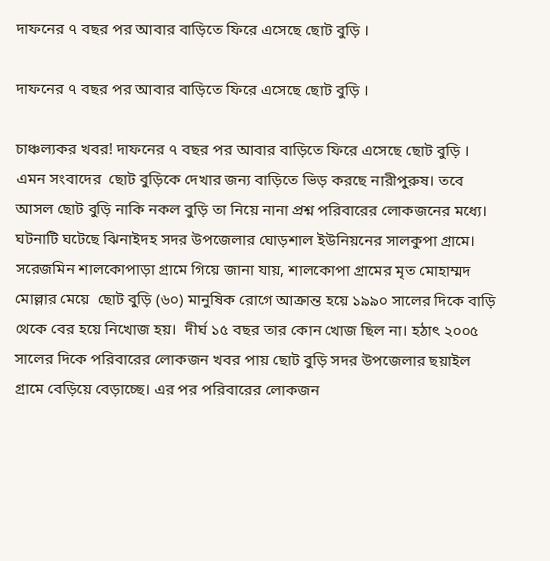দাফনের ৭ বছর পর আবার বাড়িতে ফিরে এসেছে ছোট বুড়ি ।

দাফনের ৭ বছর পর আবার বাড়িতে ফিরে এসেছে ছোট বুড়ি ।

চাঞ্চল্যকর খবর! দাফনের ৭ বছর পর আবার বাড়িতে ফিরে এসেছে ছোট বুড়ি । এমন সংবাদের  ছোট বুড়িকে দেখার জন্য বাড়িতে ভিড় করছে নারীপুরুষ। তবে আসল ছোট বুড়ি নাকি নকল বুড়ি তা নিয়ে নানা প্রশ্ন পরিবারের লোকজনের মধ্যে। ঘটনাটি ঘটেছে ঝিনাইদহ সদর উপজেলার ঘোড়শাল ইউনিয়নের সালকুপা গ্রামে।
সরেজমিন শালকোপাড়া গ্রামে গিয়ে জানা যায়, শালকোপা গ্রামের মৃত মোহাম্মদ মোল্লার মেয়ে  ছোট বুড়ি (৬০) মানুষিক রোগে আক্রান্ত হয়ে ১৯৯০ সালের দিকে বাড়ি থেকে বের হয়ে নিখোজ হয়।  দীর্ঘ ১৫ বছর তার কোন খোজ ছিল না। হঠাৎ ২০০৫ সালের দিকে পরিবারের লোকজন খবর পায় ছোট বুড়ি সদর উপজেলার ছয়াইল গ্রামে বেড়িয়ে বেড়াচ্ছে। এর পর পরিবারের লোকজন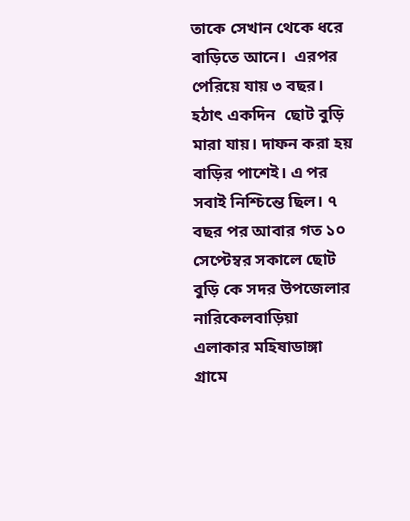তাকে সেখান থেকে ধরে বাড়িতে আনে।  এরপর পেরিয়ে যায় ৩ বছর। হঠাৎ একদিন  ছোট বুড়ি মারা যায়। দাফন করা হয় বাড়ির পাশেই। এ পর সবাই নিশ্চিন্তে ছিল। ৭ বছর পর আবার গত ১০ সেপ্টেম্বর সকালে ছোট বুড়ি কে সদর উপজেলার নারিকেলবাড়িয়া এলাকার মহিষাডাঙ্গা গ্রামে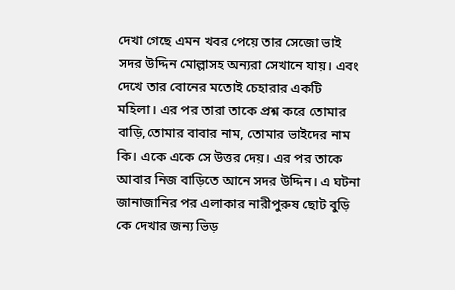দেখা গেছে এমন খবর পেয়ে তার সেজো ভাই সদর উদ্দিন মোল্লাসহ অন্যরা সেখানে যায়। এবং দেখে তার বোনের মতোই চেহারার একটি মহিলা। এর পর তারা তাকে প্রশ্ন করে তোমার বাড়ি,তোমার বাবার নাম, তোমার ভাইদের নাম কি। একে একে সে উত্তর দেয়। এর পর তাকে আবার নিজ বাড়িতে আনে সদর উদ্দিন। এ ঘটনা জানাজানির পর এলাকার নারীপুরুষ ছোট বুড়ি কে দেখার জন্য ভিড়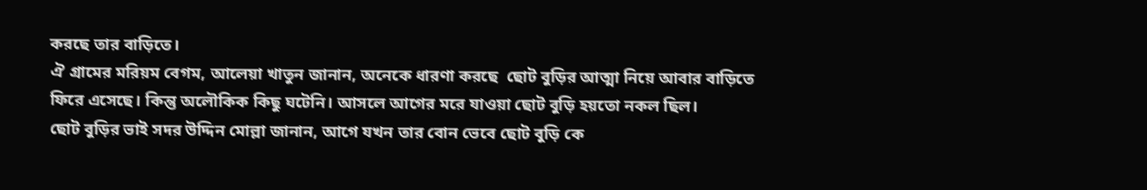করছে তার বাড়িতে।
ঐ গ্রামের মরিয়ম বেগম, আলেয়া খাতুন জানান, অনেকে ধারণা করছে  ছোট বুড়ির আত্মা নিয়ে আবার বাড়িতে ফিরে এসেছে। কিন্তু অলৌকিক কিছু ঘটেনি। আসলে আগের মরে যাওয়া ছোট বুড়ি হয়তো নকল ছিল।
ছোট বুড়ির ভাই সদর উদ্দিন মোল্লা জানান, আগে যখন তার বোন ভেবে ছোট বুড়ি কে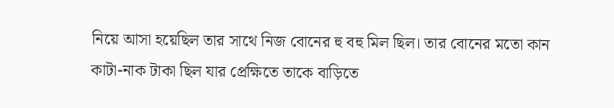নিয়ে আসা হয়েছিল তার সাথে নিজ বোনের হু বহু মিল ছিল। তার বোনের মতো কান কাটা-নাক টাকা ছিল যার প্রেক্ষিতে তাকে বাড়িতে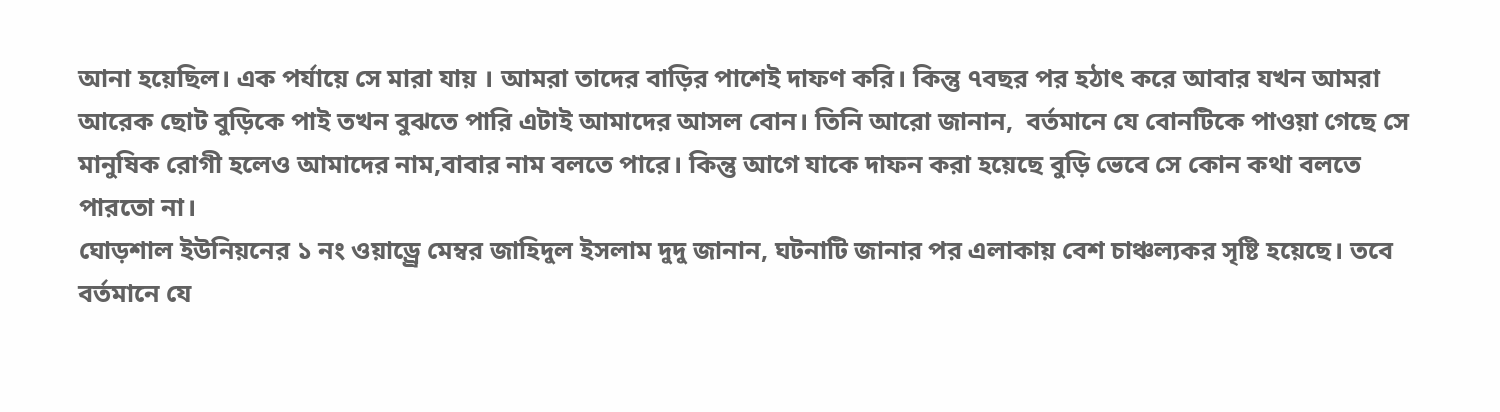আনা হয়েছিল। এক পর্যায়ে সে মারা যায় । আমরা তাদের বাড়ির পাশেই দাফণ করি। কিন্তু ৭বছর পর হঠাৎ করে আবার যখন আমরা আরেক ছোট বুড়িকে পাই তখন বুঝতে পারি এটাই আমাদের আসল বোন। তিনি আরো জানান,  বর্তমানে যে বোনটিকে পাওয়া গেছে সে মানুষিক রোগী হলেও আমাদের নাম,বাবার নাম বলতে পারে। কিন্তু আগে যাকে দাফন করা হয়েছে বুড়ি ভেবে সে কোন কথা বলতে পারতো না।
ঘোড়শাল ইউনিয়নের ১ নং ওয়াড্র্রে মেম্বর জাহিদুল ইসলাম দুদু জানান, ঘটনাটি জানার পর এলাকায় বেশ চাঞ্চল্যকর সৃষ্টি হয়েছে। তবে বর্তমানে যে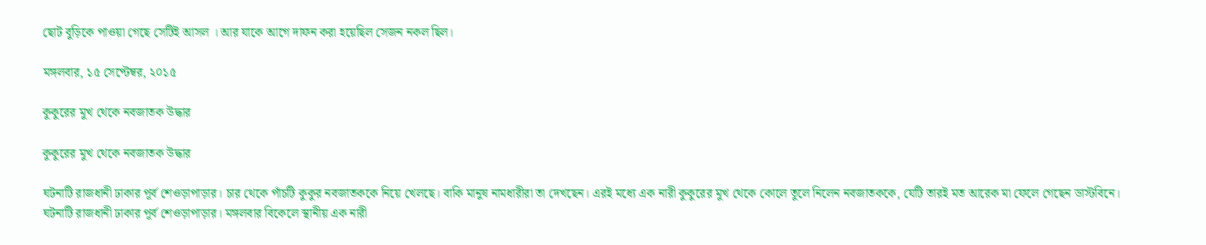ছোট বুড়িকে পাওয়া গেছে সেটিই আসল । আর যাকে আগে দাফন করা হয়েছিল সেজন নকল ছিল।

মঙ্গলবার, ১৫ সেপ্টেম্বর, ২০১৫

কুকুরের মুখ থেকে নবজাতক উদ্ধার

কুকুরের মুখ থেকে নবজাতক উদ্ধার

ঘটনাটি রাজধানী ঢাকার পূর্ব শেওড়াপাড়ার। চার থেকে পাঁচটি কুকুর নবজাতককে নিয়ে খেলছে। বাকি মানুষ নামধারীরা তা দেখছেন। এরই মধ্যে এক নারী কুকুরের মুখ থেকে কোলে তুলে নিলেন নবজাতককে, যেটি তারই মত আরেক মা ফেলে গেছেন ডাস্টবিনে। ঘটনাটি রাজধানী ঢাকার পূর্ব শেওড়াপাড়ার। মঙ্গলবার বিকেলে স্থানীয় এক নারী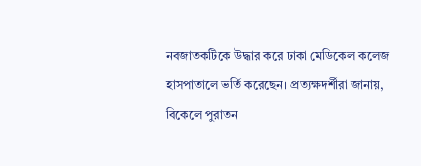নবজাতকটিকে উদ্ধার করে ঢাকা মেডিকেল কলেজ হাসপাতালে ভর্তি করেছেন। প্রত্যক্ষদর্শীরা জানায়, বিকেলে পুরাতন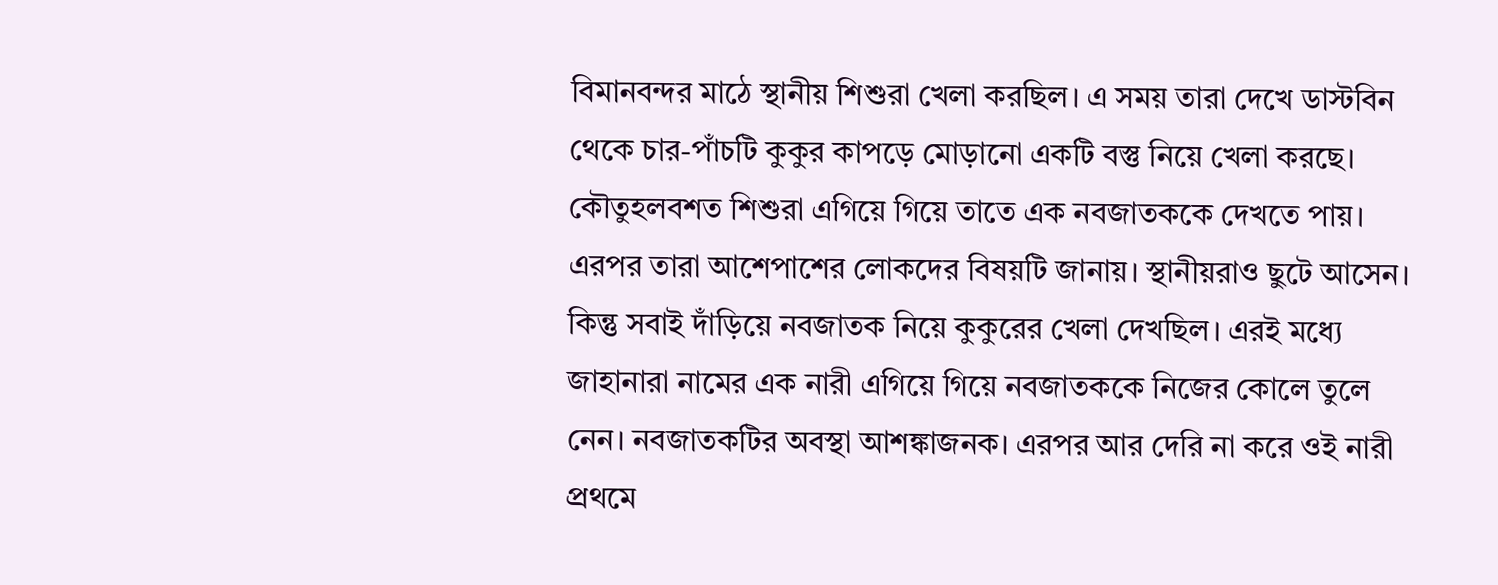বিমানবন্দর মাঠে স্থানীয় শিশুরা খেলা করছিল। এ সময় তারা দেখে ডাস্টবিন থেকে চার-পাঁচটি কুকুর কাপড়ে মোড়ানো একটি বস্তু নিয়ে খেলা করছে। কৌতুহলবশত শিশুরা এগিয়ে গিয়ে তাতে এক নবজাতককে দেখতে পায়। এরপর তারা আশেপাশের লোকদের বিষয়টি জানায়। স্থানীয়রাও ছুটে আসেন। কিন্তু সবাই দাঁড়িয়ে নবজাতক নিয়ে কুকুরের খেলা দেখছিল। এরই মধ্যে জাহানারা নামের এক নারী এগিয়ে গিয়ে নবজাতককে নিজের কোলে তুলে নেন। নবজাতকটির অবস্থা আশঙ্কাজনক। এরপর আর দেরি না করে ওই নারী প্রথমে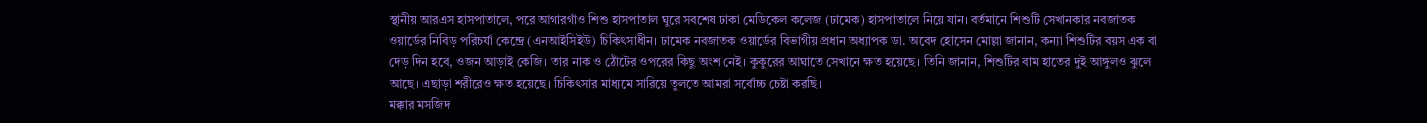স্থানীয় আরএস হাসপাতালে, পরে আগারগাঁও শিশু হাসপাতাল ঘুরে সবশেষ ঢাকা মেডিকেল কলেজ (ঢামেক) হাসপাতালে নিয়ে যান। বর্তমানে শিশুটি সেখানকার নবজাতক ওয়ার্ডের নিবিড় পরিচর্যা কেন্দ্রে (এনআইসিইউ) চিকিৎসাধীন। ঢামেক নবজাতক ওয়ার্ডের বিভাগীয় প্রধান অধ্যাপক ডা. অবেদ হোসেন মোল্লা জানান, কন্যা শিশুটির বয়স এক বা দেড় দিন হবে, ওজন আড়াই কেজি। তার নাক ও ঠোঁটের ওপরের কিছু অংশ নেই। কুকুরের আঘাতে সেখানে ক্ষত হয়েছে। তিনি জানান, শিশুটির বাম হাতের দুই আঙ্গুলও ঝুলে আছে। এছাড়া শরীরেও ক্ষত হয়েছে। চিকিৎসার মাধ্যমে সারিয়ে তুলতে আমরা সর্বোচ্চ চেষ্টা করছি।
মক্কার মসজিদ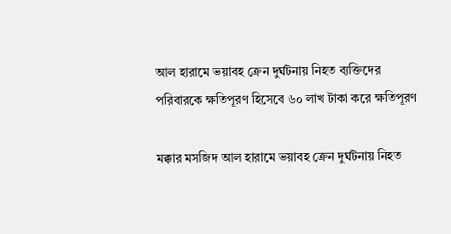আল হারামে ভয়াবহ ক্রেন দুর্ঘটনায় নিহত ব্যক্তিদের পরিবারকে ক্ষতিপূরণ হিসেবে ৬০ লাখ টাকা করে ক্ষতিপূরণ

মক্কার মসজিদ আল হারামে ভয়াবহ ক্রেন দুর্ঘটনায় নিহত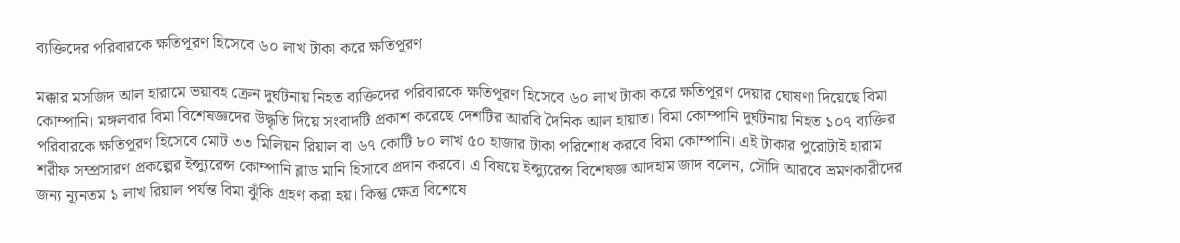ব্যক্তিদের পরিবারকে ক্ষতিপূরণ হিসেবে ৬০ লাখ টাকা করে ক্ষতিপূরণ

মক্কার মসজিদ আল হারামে ভয়াবহ ক্রেন দুর্ঘটনায় নিহত ব্যক্তিদের পরিবারকে ক্ষতিপূরণ হিসেবে ৬০ লাখ টাকা করে ক্ষতিপূরণ দেয়ার ঘোষণা দিয়েছে বিমা কোম্পানি। মঙ্গলবার বিমা বিশেষজ্ঞদের উদ্ধৃতি দিয়ে সংবাদটি প্রকাশ করেছে দেশটির আরবি দৈনিক আল হায়াত। বিমা কোম্পানি দুর্ঘটনায় নিহত ১০৭ ব্যক্তির পরিবারকে ক্ষতিপূরণ হিসেবে মোট ৩৩ মিলিয়ন রিয়াল বা ৬৭ কোটি ৮০ লাখ ৫০ হাজার টাকা পরিশোধ করবে বিমা কোম্পানি। এই টাকার পুরোটাই হারাম শরীফ সম্প্রসারণ প্রকল্পের ইন্স্যুরেন্স কোম্পানি ব্লাড মানি হিসাবে প্রদান করবে। এ বিষয়ে ইন্স্যুরেন্স বিশেষজ্ঞ আদহাম জাদ বলেন, সৌদি আরবে ভ্রমণকারীদের জন্য ন্যূনতম ১ লাখ রিয়াল পর্যন্ত বিমা ঝুঁকি গ্রহণ করা হয়। কিন্তু ক্ষেত্র বিশেষে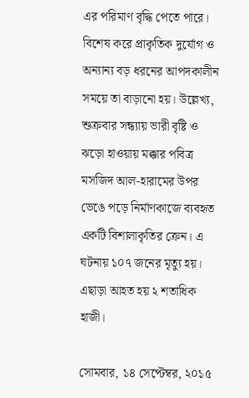এর পরিমাণ বৃদ্ধি পেতে পারে। বিশেষ করে প্রাকৃতিক দুর্যোগ ও অন্যান্য বড় ধরনের আপদকালীন সময়ে তা বাড়ানো হয়। উল্লেখ্য, শুক্রবার সন্ধ্যায় ভারী বৃষ্টি ও ঝড়ো হাওয়ায় মক্কার পবিত্র মসজিদ আল-হারামের উপর ভেঙে পড়ে নির্মাণকাজে ব্যবহৃত একটি বিশালাকৃতির ক্রেন। এ ঘটনায় ১০৭ জনের মৃত্যু হয়। এছাড়া আহত হয় ২ শতাধিক হাজী।

সোমবার, ১৪ সেপ্টেম্বর, ২০১৫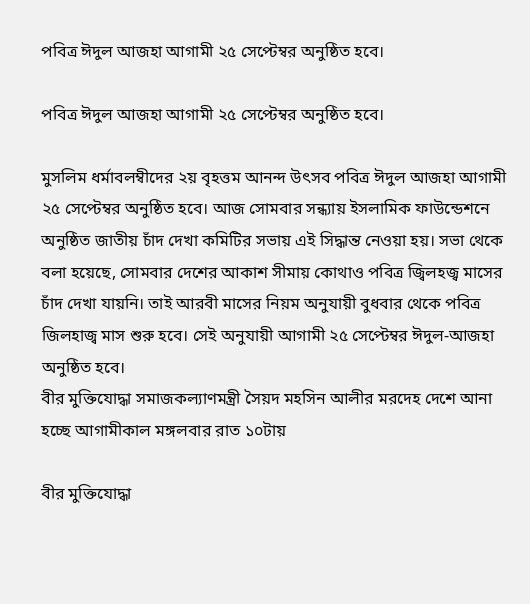পবিত্র ঈদুল আজহা আগামী ২৫ সেপ্টেম্বর অনুষ্ঠিত হবে।

পবিত্র ঈদুল আজহা আগামী ২৫ সেপ্টেম্বর অনুষ্ঠিত হবে।

মুসলিম ধর্মাবলম্বীদের ২য় বৃহত্তম আনন্দ উৎসব পবিত্র ঈদুল আজহা আগামী ২৫ সেপ্টেম্বর অনুষ্ঠিত হবে। আজ সোমবার সন্ধ্যায় ইসলামিক ফাউন্ডেশনে অনুষ্ঠিত জাতীয় চাঁদ দেখা কমিটির সভায় এই সিদ্ধান্ত নেওয়া হয়। সভা থেকে বলা হয়েছে, সোমবার দেশের আকাশ সীমায় কোথাও পবিত্র জ্বিলহজ্ব মাসের চাঁদ দেখা যায়নি। তাই আরবী মাসের নিয়ম অনুযায়ী বুধবার থেকে পবিত্র জিলহাজ্ব মাস শুরু হবে। সেই অনুযায়ী আগামী ২৫ সেপ্টেম্বর ঈদুল-আজহা অনুষ্ঠিত হবে।
বীর মুক্তিযোদ্ধা সমাজকল্যাণমন্ত্রী সৈয়দ মহসিন আলীর মরদেহ দেশে আনা হচ্ছে আগামীকাল মঙ্গলবার রাত ১০টায়

বীর মুক্তিযোদ্ধা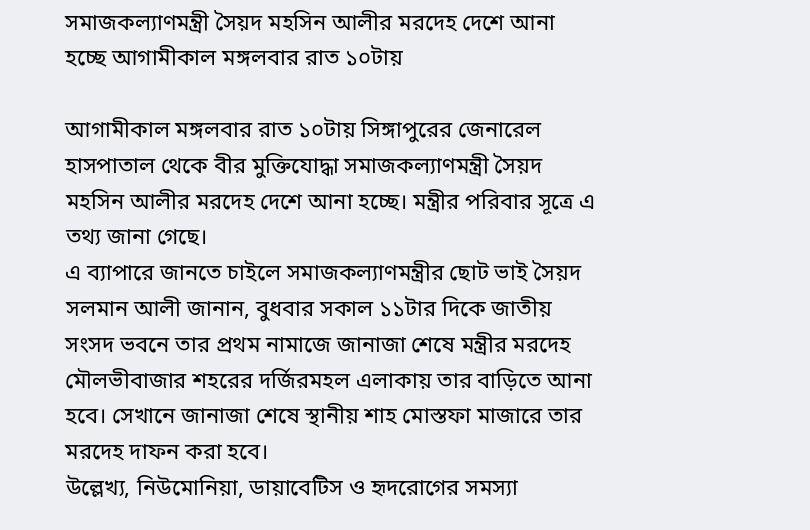সমাজকল্যাণমন্ত্রী সৈয়দ মহসিন আলীর মরদেহ দেশে আনা হচ্ছে আগামীকাল মঙ্গলবার রাত ১০টায়

আগামীকাল মঙ্গলবার রাত ১০টায় সিঙ্গাপুরের জেনারেল হাসপাতাল থেকে বীর মুক্তিযোদ্ধা সমাজকল্যাণমন্ত্রী সৈয়দ মহসিন আলীর মরদেহ দেশে আনা হচ্ছে। মন্ত্রীর পরিবার সূত্রে এ তথ্য জানা গেছে।
এ ব্যাপারে জানতে চাইলে সমাজকল্যাণমন্ত্রীর ছোট ভাই সৈয়দ সলমান আলী জানান, বুধবার সকাল ১১টার দিকে জাতীয় সংসদ ভবনে তার প্রথম নামাজে জানাজা শেষে মন্ত্রীর মরদেহ মৌলভীবাজার শহরের দর্জিরমহল এলাকায় তার বাড়িতে আনা হবে। সেখানে জানাজা শেষে স্থানীয় শাহ মোস্তফা মাজারে তার মরদেহ দাফন করা হবে।
উল্লেখ্য, নিউমোনিয়া, ডায়াবেটিস ও হৃদরোগের সমস্যা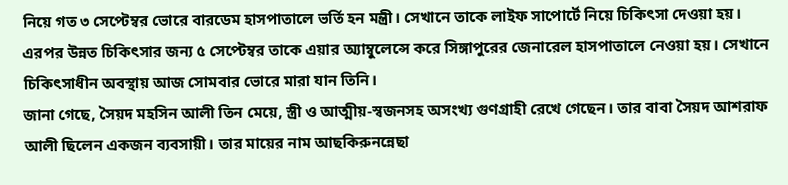নিয়ে গত ৩ সেপ্টেম্বর ভোরে বারডেম হাসপাতালে ভর্তি হন মন্ত্রী। সেখানে তাকে লাইফ সাপোর্টে নিয়ে চিকিৎসা দেওয়া হয়। এরপর উন্নত চিকিৎসার জন্য ৫ সেপ্টেম্বর তাকে এয়ার অ্যাম্বুলেন্সে করে সিঙ্গাপুরের জেনারেল হাসপাতালে নেওয়া হয়। সেখানে চিকিৎসাধীন অবস্থায় আজ সোমবার ভোরে মারা যান তিনি।
জানা গেছে, সৈয়দ মহসিন আলী তিন মেয়ে, স্ত্রী ও আত্মীয়-স্বজনসহ অসংখ্য গুণগ্রাহী রেখে গেছেন। তার বাবা সৈয়দ আশরাফ আলী ছিলেন একজন ব্যবসায়ী। তার মায়ের নাম আছকিরুনন্নেছা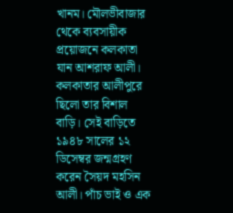খানম। মৌলভীবাজার থেকে ব্যবসায়ীক প্রয়োজনে কলকাতা যান আশরাফ আলী। কলকাতার আলীপুরে ছিলো তার বিশাল বাড়ি। সেই বাড়িতে ১৯৪৮ সালের ১২ ডিসেম্বর জন্মগ্রহণ করেন সৈয়দ মহসিন আলী। পাঁচ ভাই ও এক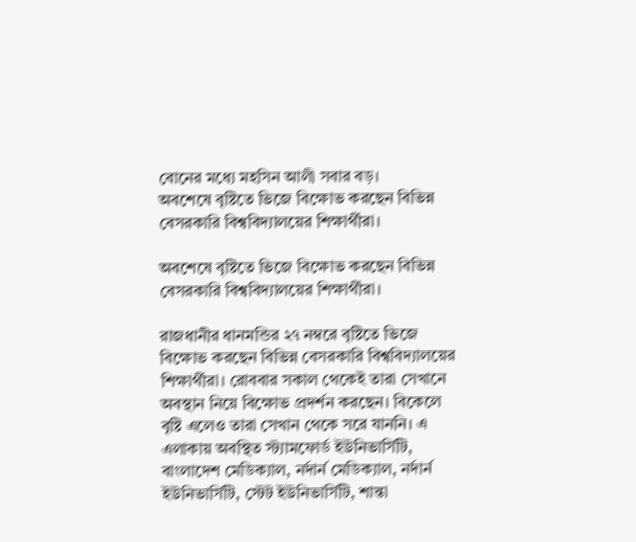বোনের মধ্যে মহসিন আলী সবার বড়।
অবশেষে বৃষ্টিতে ভিজে বিক্ষোভ করছেন বিভিন্ন বেসরকারি বিশ্ববিদ্যালয়ের শিক্ষার্থীরা।

অবশেষে বৃষ্টিতে ভিজে বিক্ষোভ করছেন বিভিন্ন বেসরকারি বিশ্ববিদ্যালয়ের শিক্ষার্থীরা।

রাজধানীর ধানমন্ডির ২৭ নম্বরে বৃষ্টিতে ভিজে বিক্ষোভ করছেন বিভিন্ন বেসরকারি বিশ্ববিদ্যালয়ের শিক্ষার্থীরা। রোববার সকাল থেকেই তারা সেখানে অবস্থান নিয়ে বিক্ষোভ প্রদর্শন করছেন। বিকেলে বৃষ্টি এলেও তারা সেখান থেকে সরে যাননি। এ এলাকায় অবস্থিত স্ট্যামফোর্ড ইউনিভার্সিটি, বাংলাদেশ মেডিক্যাল, নর্দার্ন মেডিক্যাল, নর্দার্ন ইউনিভার্সিটি, স্টেট ইউনিভার্সিটি, শান্তা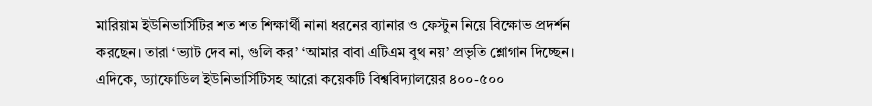মারিয়াম ইউনিভার্সিটির শত শত শিক্ষার্থী নানা ধরনের ব্যানার ও ফেস্টুন নিয়ে বিক্ষোভ প্রদর্শন করছেন। তারা ‘ভ্যাট দেব না, গুলি কর’ ‘আমার বাবা এটিএম বুথ নয়’ প্রভৃতি শ্লোগান দিচ্ছেন। এদিকে, ড্যাফোডিল ইউনিভার্সিটিসহ আরো কয়েকটি বিশ্ববিদ্যালয়ের ৪০০-৫০০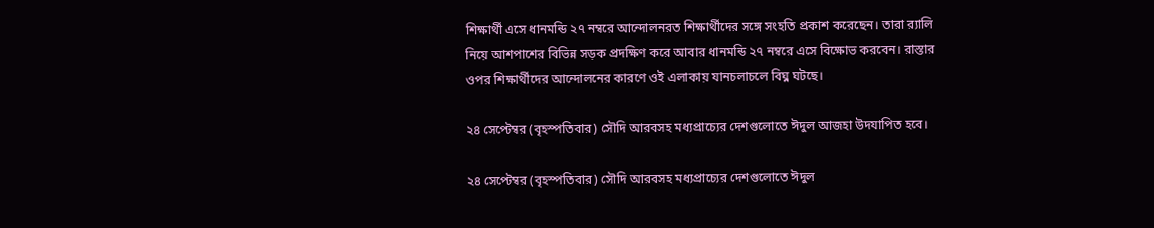শিক্ষার্থী এসে ধানমন্ডি ২৭ নম্বরে আন্দোলনরত শিক্ষার্থীদের সঙ্গে সংহতি প্রকাশ করেছেন। তারা র‌্যালি নিয়ে আশপাশের বিভিন্ন সড়ক প্রদক্ষিণ করে আবার ধানমন্ডি ২৭ নম্বরে এসে বিক্ষোভ করবেন। রাস্তার ওপর শিক্ষার্থীদের আন্দোলনের কারণে ওই এলাকায় যানচলাচলে বিঘ্ন ঘটছে।

২৪ সেপ্টেম্বর (বৃহস্পতিবার) সৌদি আরবসহ মধ্যপ্রাচ্যের দেশগুলোতে ঈদুল আজহা উদযাপিত হবে।

২৪ সেপ্টেম্বর (বৃহস্পতিবার) সৌদি আরবসহ মধ্যপ্রাচ্যের দেশগুলোতে ঈদুল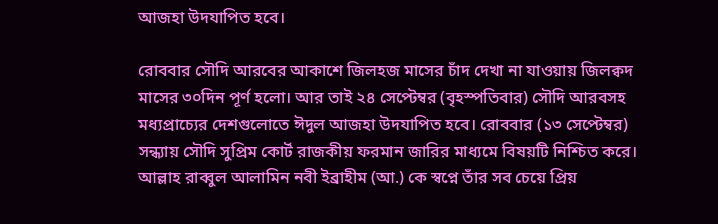আজহা উদযাপিত হবে।

রোববার সৌদি আরবের আকাশে জিলহজ মাসের চাঁদ দেখা না যাওয়ায় জিলক্বদ মাসের ৩০দিন পূর্ণ হলো। আর তাই ২৪ সেপ্টেম্বর (বৃহস্পতিবার) সৌদি আরবসহ মধ্যপ্রাচ্যের দেশগুলোতে ঈদুল আজহা উদযাপিত হবে। রোববার (১৩ সেপ্টেম্বর) সন্ধ্যায় সৌদি সুপ্রিম কোর্ট রাজকীয় ফরমান জারির মাধ্যমে বিষয়টি নিশ্চিত করে। আল্লাহ রাব্বুল আলামিন নবী ইব্রাহীম (আ.) কে স্বপ্নে তাঁর সব চেয়ে প্রিয়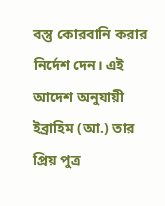বস্তু কোরবানি করার নির্দেশ দেন। এই আদেশ অনুযায়ী ইব্রাহিম (আ.) তার প্রিয় পুত্র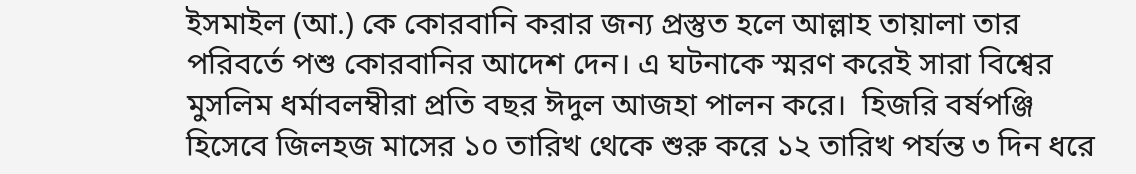ইসমাইল (আ.) কে কোরবানি করার জন্য প্রস্তুত হলে আল্লাহ তায়ালা তার পরিবর্তে পশু কোরবানির আদেশ দেন। এ ঘটনাকে স্মরণ করেই সারা বিশ্বের মুসলিম ধর্মাবলম্বীরা প্রতি বছর ঈদুল আজহা পালন করে।  হিজরি বর্ষপঞ্জি হিসেবে জিলহজ মাসের ১০ তারিখ থেকে শুরু করে ১২ তারিখ পর্যন্ত ৩ দিন ধরে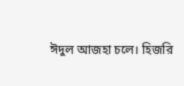ঈদুল আজহা চলে। হিজরি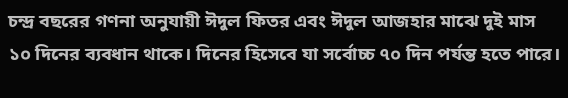চন্দ্র বছরের গণনা অনুযায়ী ঈদুল ফিতর এবং ঈদুল আজহার মাঝে দুই মাস ১০ দিনের ব্যবধান থাকে। দিনের হিসেবে যা সর্বোচ্চ ৭০ দিন পর্যন্ত হতে পারে।